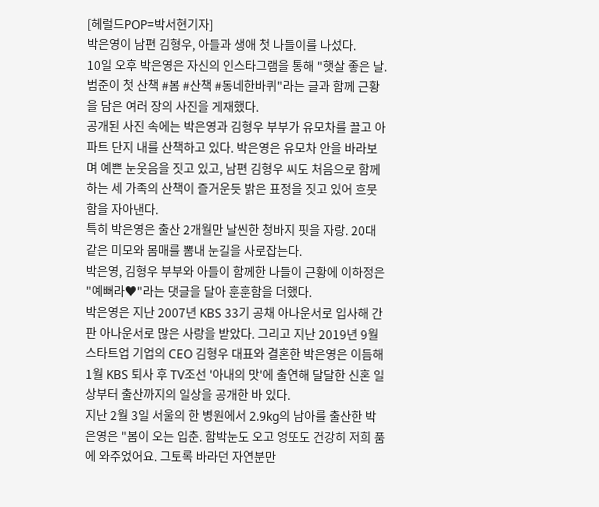[헤럴드POP=박서현기자]
박은영이 남편 김형우, 아들과 생애 첫 나들이를 나섰다.
10일 오후 박은영은 자신의 인스타그램을 통해 "햇살 좋은 날. 범준이 첫 산책 #봄 #산책 #동네한바퀴"라는 글과 함께 근황을 담은 여러 장의 사진을 게재했다.
공개된 사진 속에는 박은영과 김형우 부부가 유모차를 끌고 아파트 단지 내를 산책하고 있다. 박은영은 유모차 안을 바라보며 예쁜 눈웃음을 짓고 있고, 남편 김형우 씨도 처음으로 함께하는 세 가족의 산책이 즐거운듯 밝은 표정을 짓고 있어 흐뭇함을 자아낸다.
특히 박은영은 출산 2개월만 날씬한 청바지 핏을 자랑. 20대 같은 미모와 몸매를 뽐내 눈길을 사로잡는다.
박은영, 김형우 부부와 아들이 함께한 나들이 근황에 이하정은 "예뻐라♥"라는 댓글을 달아 훈훈함을 더했다.
박은영은 지난 2007년 KBS 33기 공채 아나운서로 입사해 간판 아나운서로 많은 사랑을 받았다. 그리고 지난 2019년 9월 스타트업 기업의 CEO 김형우 대표와 결혼한 박은영은 이듬해 1월 KBS 퇴사 후 TV조선 '아내의 맛'에 출연해 달달한 신혼 일상부터 출산까지의 일상을 공개한 바 있다.
지난 2월 3일 서울의 한 병원에서 2.9kg의 남아를 출산한 박은영은 "봄이 오는 입춘. 함박눈도 오고 엉또도 건강히 저희 품에 와주었어요. 그토록 바라던 자연분만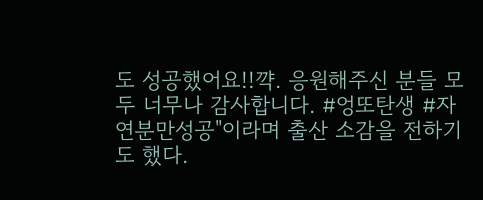도 성공했어요!!꺅. 응원해주신 분들 모두 너무나 감사합니다. #엉또탄생 #자연분만성공"이라며 출산 소감을 전하기도 했다.